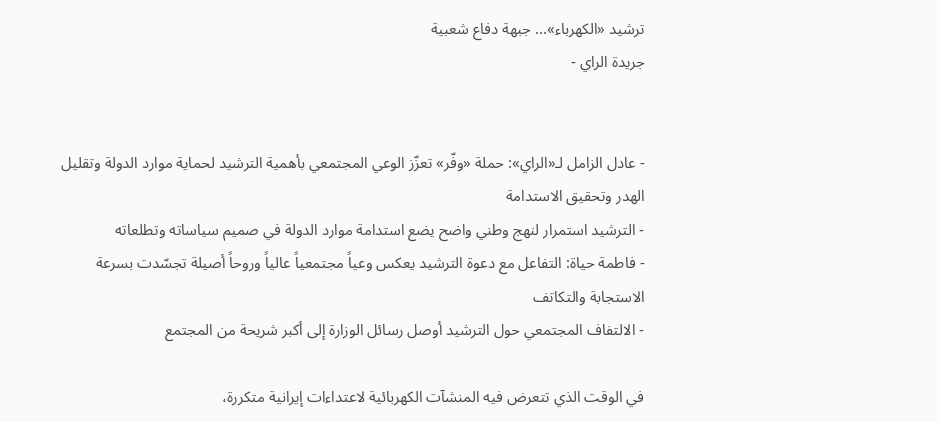ترشيد «الكهرباء»... جبهة دفاع شعبية
جريدة الراي -


- عادل الزامل لـ«الراي»: حملة «وفّر» تعزّز الوعي المجتمعي بأهمية الترشيد لحماية موارد الدولة وتقليل الهدر وتحقيق الاستدامة
- الترشيد استمرار لنهج وطني واضح يضع استدامة موارد الدولة في صميم سياساته وتطلعاته
- فاطمة حياة: التفاعل مع دعوة الترشيد يعكس وعياً مجتمعياً عالياً وروحاً أصيلة تجسّدت بسرعة الاستجابة والتكاتف
- الالتفاف المجتمعي حول الترشيد أوصل رسائل الوزارة إلى أكبر شريحة من المجتمع

في الوقت الذي تتعرض فيه المنشآت الكهربائية لاعتداءات إيرانية متكررة،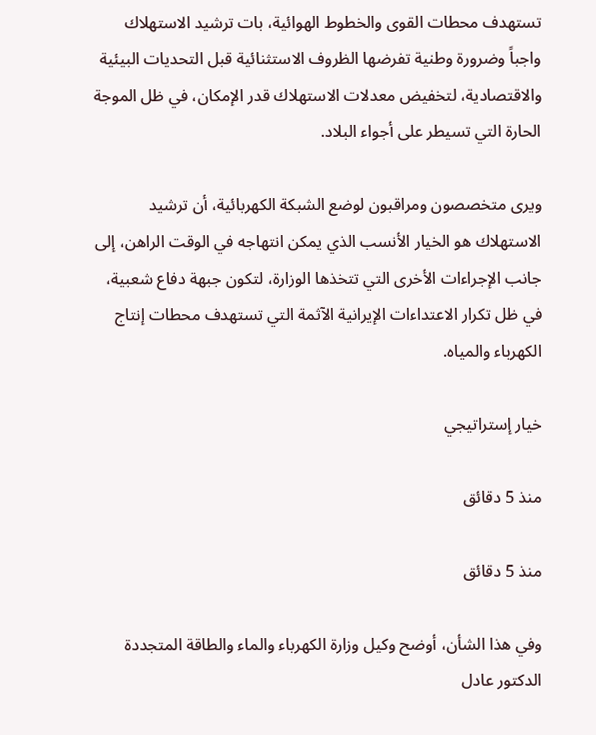تستهدف محطات القوى والخطوط الهوائية، بات ترشيد الاستهلاك واجباً وضرورة وطنية تفرضها الظروف الاستثنائية قبل التحديات البيئية والاقتصادية، لتخفيض معدلات الاستهلاك قدر الإمكان، في ظل الموجة الحارة التي تسيطر على أجواء البلاد.

ويرى متخصصون ومراقبون لوضع الشبكة الكهربائية، أن ترشيد الاستهلاك هو الخيار الأنسب الذي يمكن انتهاجه في الوقت الراهن، إلى جانب الإجراءات الأخرى التي تتخذها الوزارة، لتكون جبهة دفاع شعبية، في ظل تكرار الاعتداءات الإيرانية الآثمة التي تستهدف محطات إنتاج الكهرباء والمياه.

خيار إستراتيجي

منذ 5 دقائق

منذ 5 دقائق

وفي هذا الشأن، أوضح وكيل وزارة الكهرباء والماء والطاقة المتجددة الدكتور عادل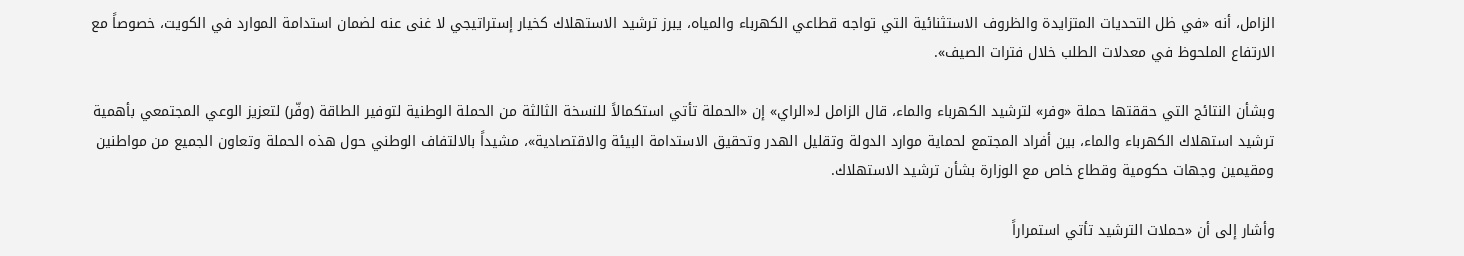الزامل، أنه «في ظل التحديات المتزايدة والظروف الاستثنائية التي تواجه قطاعي الكهرباء والمياه، يبرز ترشيد الاستهلاك كخيار إستراتيجي لا غنى عنه لضمان استدامة الموارد في الكويت، خصوصاً مع الارتفاع الملحوظ في معدلات الطلب خلال فترات الصيف».

وبشأن النتائج التي حققتها حملة «وفر» لترشيد الكهرباء والماء، قال الزامل لـ«الراي» إن «الحملة تأتي استكمالاً للنسخة الثالثة من الحملة الوطنية لتوفير الطاقة (وفّر) لتعزيز الوعي المجتمعي بأهمية ترشيد استهلاك الكهرباء والماء، بين أفراد المجتمع لحماية موارد الدولة وتقليل الهدر وتحقيق الاستدامة البيئة والاقتصادية»، مشيداً بالالتفاف الوطني حول هذه الحملة وتعاون الجميع من مواطنين ومقيمين وجهات حكومية وقطاع خاص مع الوزارة بشأن ترشيد الاستهلاك.

وأشار إلى أن «حملات الترشيد تأتي استمراراً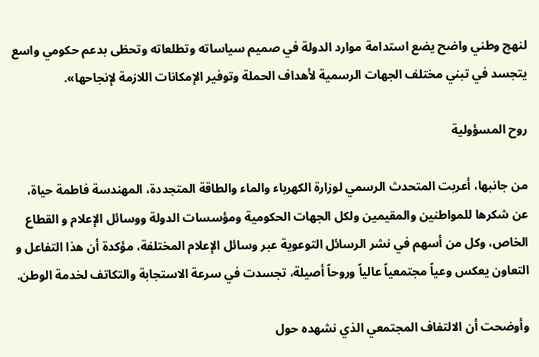لنهج وطني واضح يضع استدامة موارد الدولة في صميم سياساته وتطلعاته وتحظى بدعم حكومي واسع يتجسد في تبني مختلف الجهات الرسمية لأهداف الحملة وتوفير الإمكانات اللازمة لإنجاحها».

روح المسؤولية

من جانبها، أعربت المتحدث الرسمي لوزارة الكهرباء والماء والطاقة المتجددة، المهندسة فاطمة حياة، عن شكرها للمواطنين والمقيمين ولكل الجهات الحكومية ومؤسسات الدولة ووسائل الإعلام و القطاع الخاص، وكل من أسهم في نشر الرسائل التوعوية عبر وسائل الإعلام المختلفة، مؤكدة أن هذا التفاعل و التعاون يعكس وعياً مجتمعياً عالياً وروحاً أصيلة، تجسدت في سرعة الاستجابة والتكاتف لخدمة الوطن.

وأوضحت أن الالتفاف المجتمعي الذي نشهده حول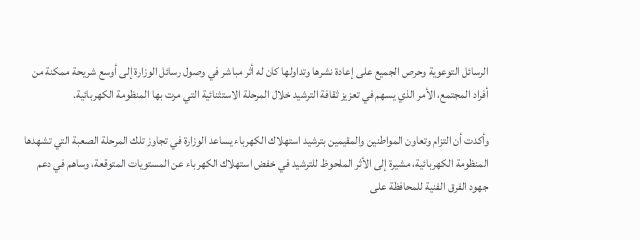الرسائل التوعوية وحرص الجميع على إعادة نشرها وتداولها كان له أثر مباشر في وصول رسائل الوزارة إلى أوسع شريحة ممكنة من أفراد المجتمع، الأمر الذي يسهم في تعزيز ثقافة الترشيد خلال المرحلة الاستثنائية التي مرت بها المنظومة الكهربائية.

وأكدت أن التزام وتعاون المواطنين والمقيمين بترشيد استهلاك الكهرباء يساعد الوزارة في تجاوز تلك المرحلة الصعبة التي تشهدها المنظومة الكهربائية، مشيرة إلى الأثر الملحوظ للترشيد في خفض استهلاك الكهرباء عن المستويات المتوقعة، وساهم في دعم جهود الفرق الفنية للمحافظة على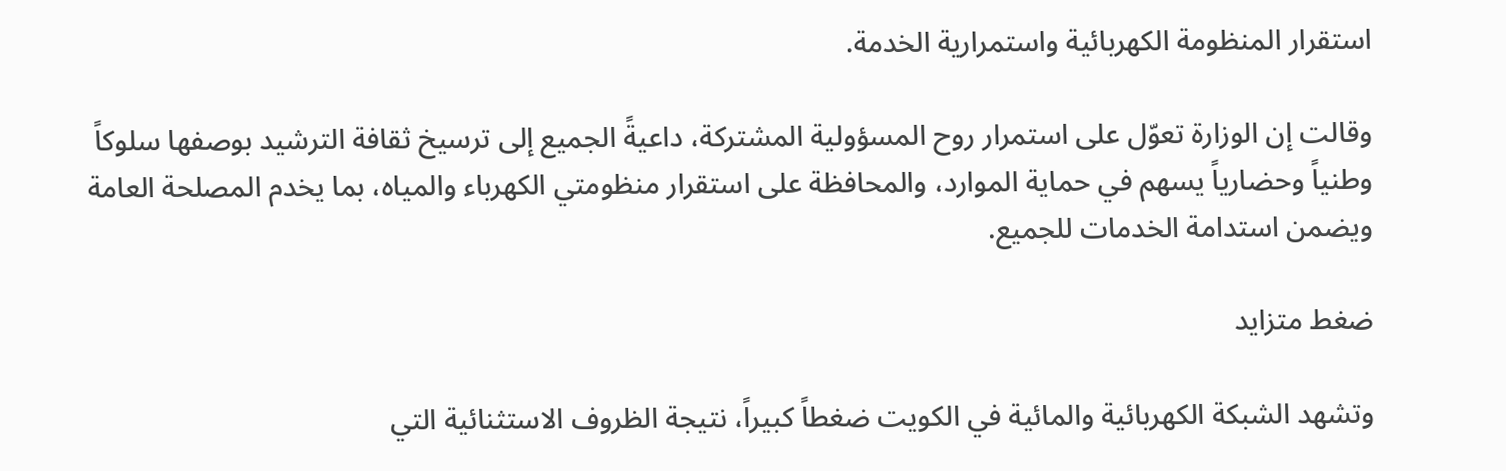استقرار المنظومة الكهربائية واستمرارية الخدمة.

وقالت إن الوزارة تعوّل على استمرار روح المسؤولية المشتركة، داعيةً الجميع إلى ترسيخ ثقافة الترشيد بوصفها سلوكاً وطنياً وحضارياً يسهم في حماية الموارد، والمحافظة على استقرار منظومتي الكهرباء والمياه، بما يخدم المصلحة العامة ويضمن استدامة الخدمات للجميع.

ضغط متزايد

وتشهد الشبكة الكهربائية والمائية في الكويت ضغطاً كبيراً، نتيجة الظروف الاستثنائية التي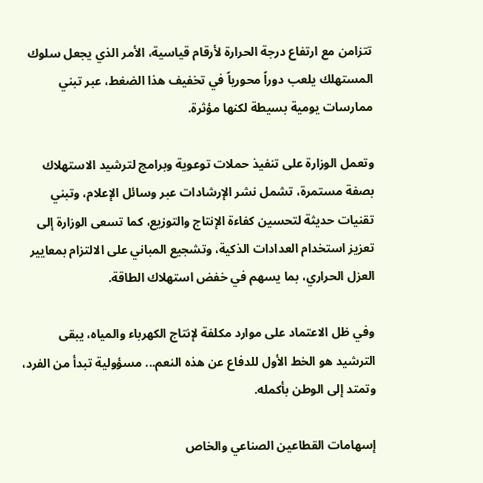تتزامن مع ارتفاع درجة الحرارة لأرقام قياسية، الأمر الذي يجعل سلوك المستهلك يلعب دوراً محورياً في تخفيف هذا الضغط، عبر تبني ممارسات يومية بسيطة لكنها مؤثرة.

وتعمل الوزارة على تنفيذ حملات توعوية وبرامج لترشيد الاستهلاك بصفة مستمرة، تشمل نشر الإرشادات عبر وسائل الإعلام، وتبني تقنيات حديثة لتحسين كفاءة الإنتاج والتوزيع، كما تسعى الوزارة إلى تعزيز استخدام العدادات الذكية، وتشجيع المباني على الالتزام بمعايير العزل الحراري، بما يسهم في خفض استهلاك الطاقة.

وفي ظل الاعتماد على موارد مكلفة لإنتاج الكهرباء والمياه، يبقى الترشيد هو الخط الأول للدفاع عن هذه النعم... مسؤولية تبدأ من الفرد، وتمتد إلى الوطن بأكمله.

إسهامات القطاعين الصناعي والخاص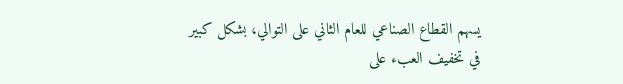يسهم القطاع الصناعي للعام الثاني على التوالي، بشكل كبير في تخفيف العبء على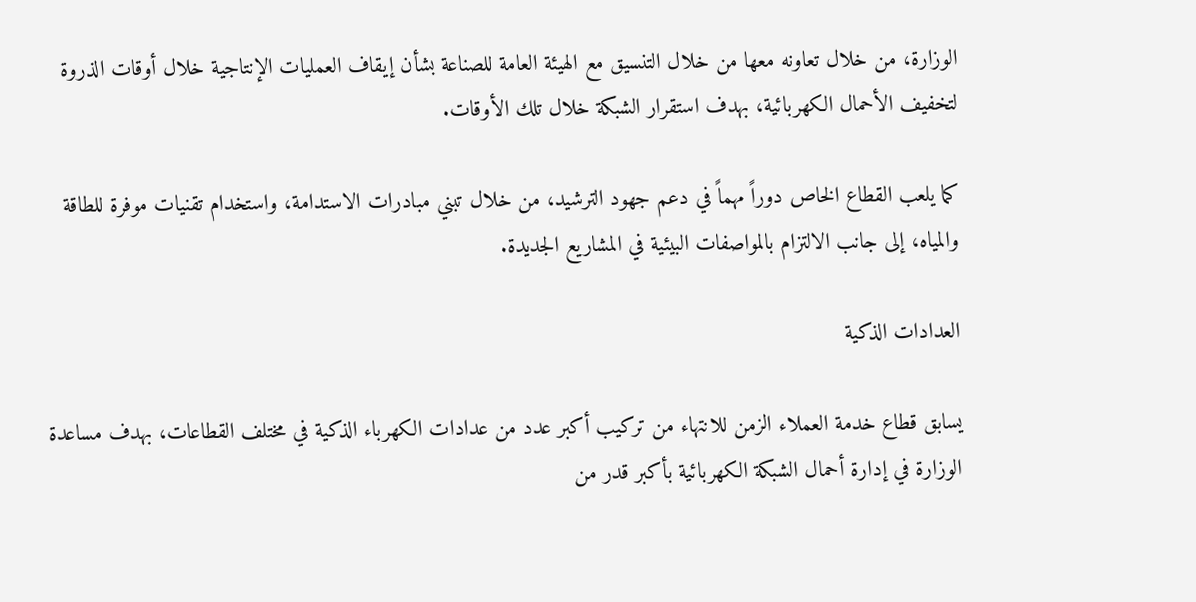الوزارة، من خلال تعاونه معها من خلال التنسيق مع الهيئة العامة للصناعة بشأن إيقاف العمليات الإنتاجية خلال أوقات الذروة لتخفيف الأحمال الكهربائية، بهدف استقرار الشبكة خلال تلك الأوقات.

كما يلعب القطاع الخاص دوراً مهماً في دعم جهود الترشيد، من خلال تبني مبادرات الاستدامة، واستخدام تقنيات موفرة للطاقة والمياه، إلى جانب الالتزام بالمواصفات البيئية في المشاريع الجديدة.

العدادات الذكية

يسابق قطاع خدمة العملاء الزمن للانتهاء من تركيب أكبر عدد من عدادات الكهرباء الذكية في مختلف القطاعات، بهدف مساعدة الوزارة في إدارة أحمال الشبكة الكهربائية بأكبر قدر من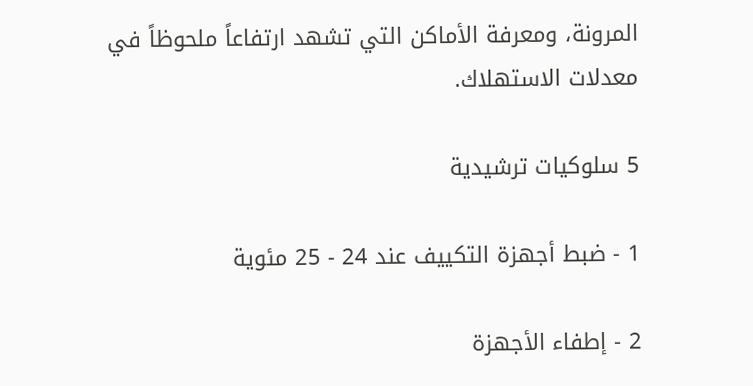المرونة، ومعرفة الأماكن التي تشهد ارتفاعاً ملحوظاً في معدلات الاستهلاك.

5 سلوكيات ترشيدية

1 - ضبط أجهزة التكييف عند 24 - 25 مئوية

2 - إطفاء الأجهزة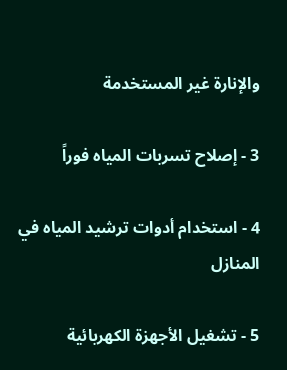والإنارة غير المستخدمة

3 - إصلاح تسربات المياه فوراً

4 - استخدام أدوات ترشيد المياه في المنازل

5 - تشغيل الأجهزة الكهربائية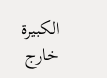الكبيرة خارج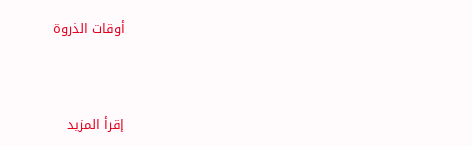أوقات الذروة



إقرأ المزيد